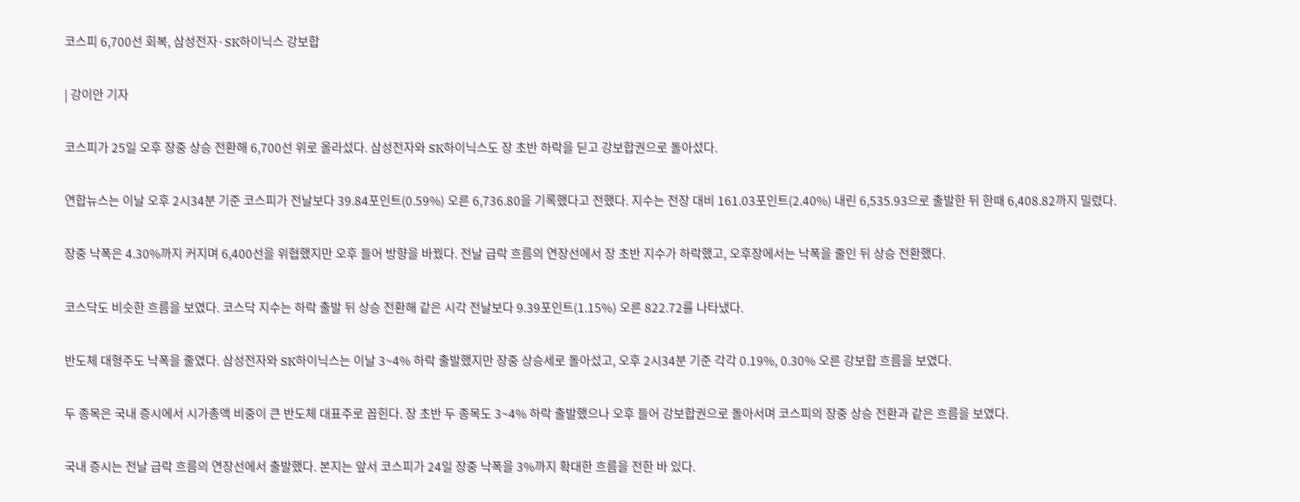코스피 6,700선 회복, 삼성전자·SK하이닉스 강보합

| 강이안 기자

코스피가 25일 오후 장중 상승 전환해 6,700선 위로 올라섰다. 삼성전자와 SK하이닉스도 장 초반 하락을 딛고 강보합권으로 돌아섰다.

연합뉴스는 이날 오후 2시34분 기준 코스피가 전날보다 39.84포인트(0.59%) 오른 6,736.80을 기록했다고 전했다. 지수는 전장 대비 161.03포인트(2.40%) 내린 6,535.93으로 출발한 뒤 한때 6,408.82까지 밀렸다.

장중 낙폭은 4.30%까지 커지며 6,400선을 위협했지만 오후 들어 방향을 바꿨다. 전날 급락 흐름의 연장선에서 장 초반 지수가 하락했고, 오후장에서는 낙폭을 줄인 뒤 상승 전환했다.

코스닥도 비슷한 흐름을 보였다. 코스닥 지수는 하락 출발 뒤 상승 전환해 같은 시각 전날보다 9.39포인트(1.15%) 오른 822.72를 나타냈다.

반도체 대형주도 낙폭을 줄였다. 삼성전자와 SK하이닉스는 이날 3~4% 하락 출발했지만 장중 상승세로 돌아섰고, 오후 2시34분 기준 각각 0.19%, 0.30% 오른 강보합 흐름을 보였다.

두 종목은 국내 증시에서 시가총액 비중이 큰 반도체 대표주로 꼽힌다. 장 초반 두 종목도 3~4% 하락 출발했으나 오후 들어 강보합권으로 돌아서며 코스피의 장중 상승 전환과 같은 흐름을 보였다.

국내 증시는 전날 급락 흐름의 연장선에서 출발했다. 본지는 앞서 코스피가 24일 장중 낙폭을 3%까지 확대한 흐름을 전한 바 있다.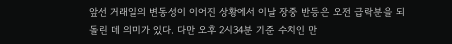앞선 거래일의 변동성이 이어진 상황에서 이날 장중 반등은 오전 급락분을 되돌린 데 의미가 있다. 다만 오후 2시34분 기준 수치인 만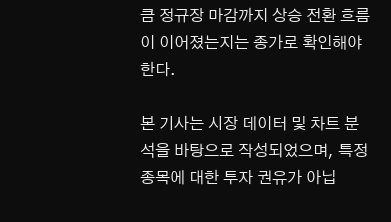큼 정규장 마감까지 상승 전환 흐름이 이어졌는지는 종가로 확인해야 한다.

본 기사는 시장 데이터 및 차트 분석을 바탕으로 작성되었으며, 특정 종목에 대한 투자 권유가 아닙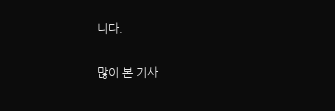니다.

많이 본 기사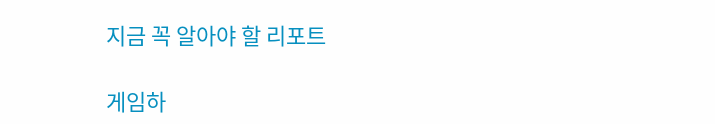지금 꼭 알아야 할 리포트

게임하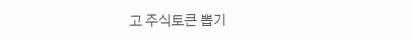고 주식토큰 뽑기